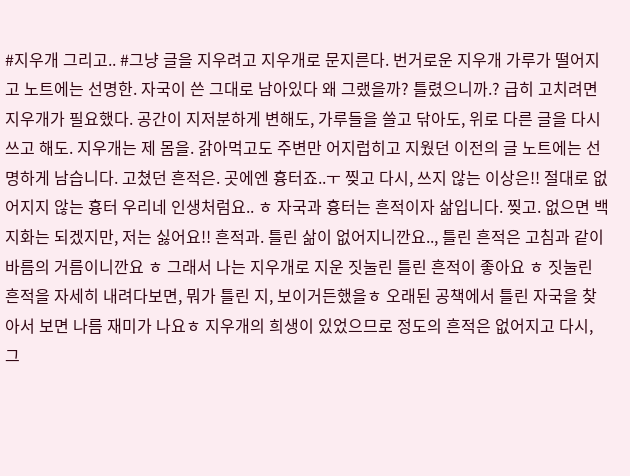#지우개 그리고.. #그냥 글을 지우려고 지우개로 문지른다. 번거로운 지우개 가루가 떨어지고 노트에는 선명한. 자국이 쓴 그대로 남아있다 왜 그랬을까? 틀렸으니까.? 급히 고치려면 지우개가 필요했다. 공간이 지저분하게 변해도, 가루들을 쓸고 닦아도, 위로 다른 글을 다시 쓰고 해도. 지우개는 제 몸을. 갉아먹고도 주변만 어지럽히고 지웠던 이전의 글 노트에는 선명하게 남습니다. 고쳤던 흔적은. 곳에엔 흉터죠..ㅜ 찢고 다시, 쓰지 않는 이상은!! 절대로 없어지지 않는 흉터 우리네 인생처럼요.. ㅎ 자국과 흉터는 흔적이자 삶입니다. 찢고. 없으면 백지화는 되겠지만, 저는 싫어요!! 흔적과. 틀린 삶이 없어지니깐요.., 틀린 흔적은 고침과 같이 바름의 거름이니깐요 ㅎ 그래서 나는 지우개로 지운 짓눌린 틀린 흔적이 좋아요 ㅎ 짓눌린 흔적을 자세히 내려다보면, 뭐가 틀린 지, 보이거든했을ㅎ 오래된 공책에서 틀린 자국을 찾아서 보면 나름 재미가 나요ㅎ 지우개의 희생이 있었으므로 정도의 흔적은 없어지고 다시, 그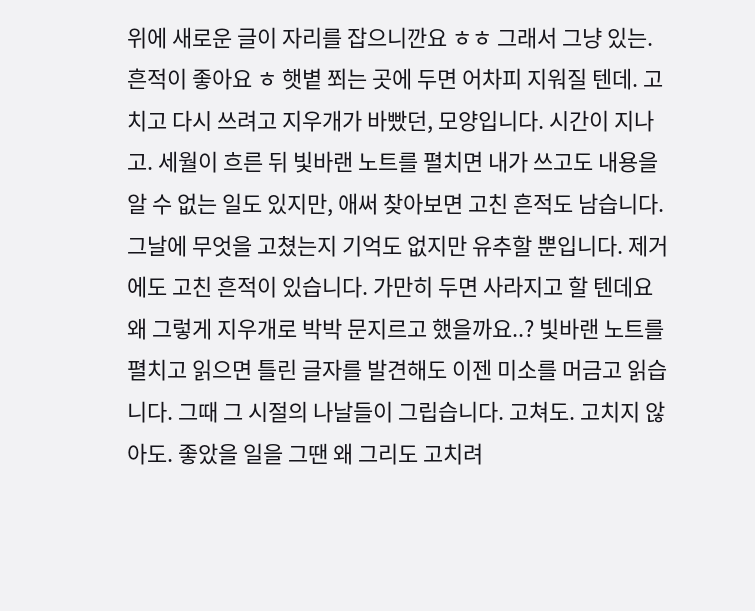위에 새로운 글이 자리를 잡으니깐요 ㅎㅎ 그래서 그냥 있는. 흔적이 좋아요 ㅎ 햇볕 쬐는 곳에 두면 어차피 지워질 텐데. 고치고 다시 쓰려고 지우개가 바빴던, 모양입니다. 시간이 지나고. 세월이 흐른 뒤 빛바랜 노트를 펼치면 내가 쓰고도 내용을 알 수 없는 일도 있지만, 애써 찾아보면 고친 흔적도 남습니다. 그날에 무엇을 고쳤는지 기억도 없지만 유추할 뿐입니다. 제거에도 고친 흔적이 있습니다. 가만히 두면 사라지고 할 텐데요 왜 그렇게 지우개로 박박 문지르고 했을까요..? 빛바랜 노트를 펼치고 읽으면 틀린 글자를 발견해도 이젠 미소를 머금고 읽습니다. 그때 그 시절의 나날들이 그립습니다. 고쳐도. 고치지 않아도. 좋았을 일을 그땐 왜 그리도 고치려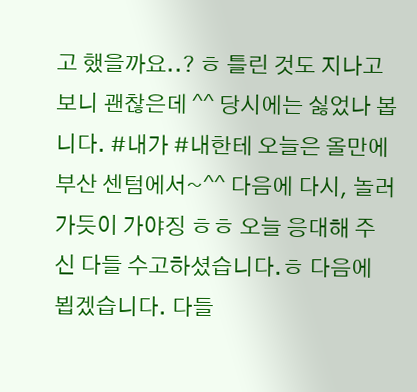고 했을까요..? ㅎ 틀린 것도 지나고 보니 괜찮은데 ^^ 당시에는 싫었나 봅니다. #내가 #내한테 오늘은 올만에 부산 센텀에서~^^ 다음에 다시, 놀러 가듯이 가야징 ㅎㅎ 오늘 응대해 주신 다들 수고하셨습니다.ㅎ 다음에 뵙겠습니다. 다들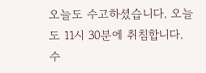오늘도 수고하셨습니다. 오늘도 11시 30분에 취침합니다. 수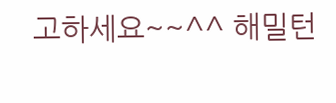고하세요~~^^ 해밀턴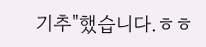기추"했습니다.ㅎㅎ